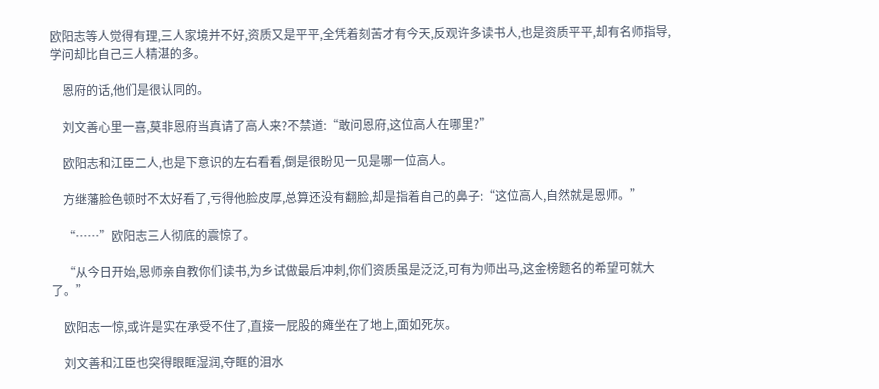欧阳志等人觉得有理,三人家境并不好,资质又是平平,全凭着刻苦才有今天,反观许多读书人,也是资质平平,却有名师指导,学问却比自己三人精湛的多。

    恩府的话,他们是很认同的。

    刘文善心里一喜,莫非恩府当真请了高人来?不禁道:“敢问恩府,这位高人在哪里?”

    欧阳志和江臣二人,也是下意识的左右看看,倒是很盼见一见是哪一位高人。

    方继藩脸色顿时不太好看了,亏得他脸皮厚,总算还没有翻脸,却是指着自己的鼻子:“这位高人,自然就是恩师。”

    “……”欧阳志三人彻底的震惊了。

    “从今日开始,恩师亲自教你们读书,为乡试做最后冲刺,你们资质虽是泛泛,可有为师出马,这金榜题名的希望可就大了。”

    欧阳志一惊,或许是实在承受不住了,直接一屁股的瘫坐在了地上,面如死灰。

    刘文善和江臣也突得眼眶湿润,夺眶的泪水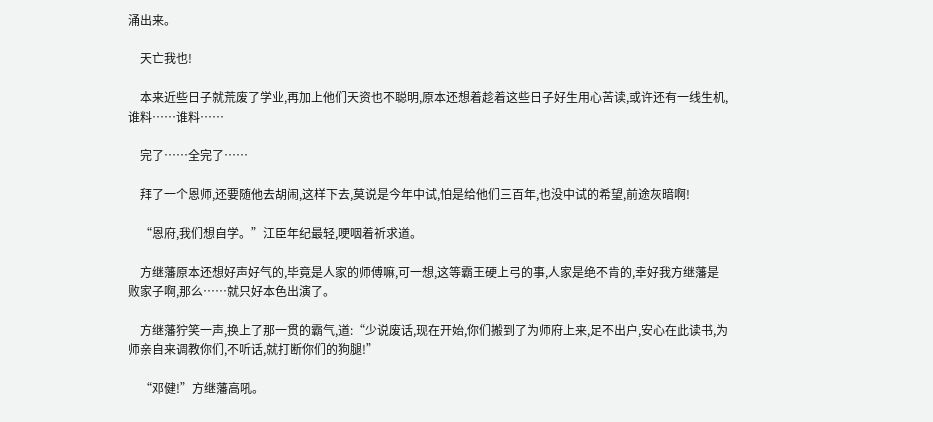涌出来。

    天亡我也!

    本来近些日子就荒废了学业,再加上他们天资也不聪明,原本还想着趁着这些日子好生用心苦读,或许还有一线生机,谁料……谁料……

    完了……全完了……

    拜了一个恩师,还要随他去胡闹,这样下去,莫说是今年中试,怕是给他们三百年,也没中试的希望,前途灰暗啊!

    “恩府,我们想自学。”江臣年纪最轻,哽咽着祈求道。

    方继藩原本还想好声好气的,毕竟是人家的师傅嘛,可一想,这等霸王硬上弓的事,人家是绝不肯的,幸好我方继藩是败家子啊,那么……就只好本色出演了。

    方继藩狞笑一声,换上了那一贯的霸气,道:“少说废话,现在开始,你们搬到了为师府上来,足不出户,安心在此读书,为师亲自来调教你们,不听话,就打断你们的狗腿!”

    “邓健!”方继藩高吼。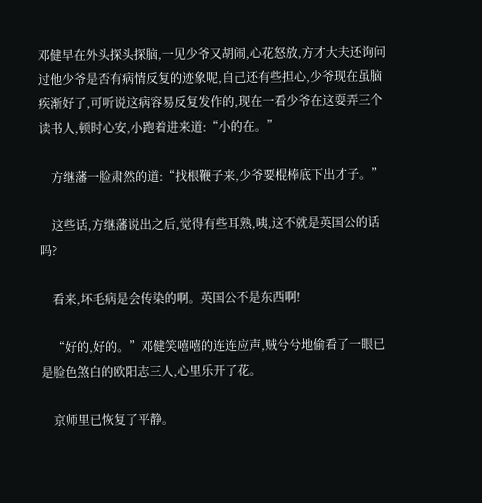邓健早在外头探头探脑,一见少爷又胡闹,心花怒放,方才大夫还询问过他少爷是否有病情反复的迹象呢,自己还有些担心,少爷现在虽脑疾渐好了,可听说这病容易反复发作的,现在一看少爷在这耍弄三个读书人,顿时心安,小跑着进来道:“小的在。”

    方继藩一脸肃然的道:“找根鞭子来,少爷要棍棒底下出才子。”

    这些话,方继藩说出之后,觉得有些耳熟,咦,这不就是英国公的话吗?

    看来,坏毛病是会传染的啊。英国公不是东西啊!

    “好的,好的。”邓健笑嘻嘻的连连应声,贼兮兮地偷看了一眼已是脸色煞白的欧阳志三人,心里乐开了花。

    京师里已恢复了平静。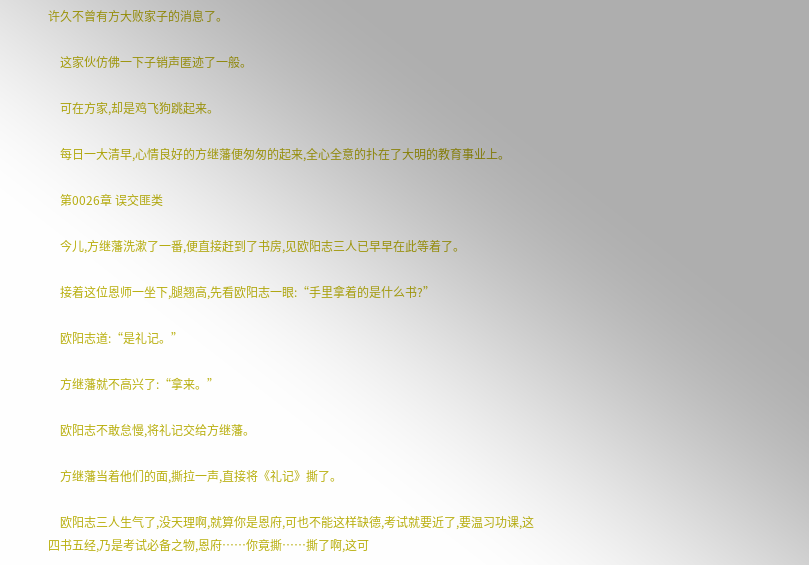许久不曾有方大败家子的消息了。

    这家伙仿佛一下子销声匿迹了一般。

    可在方家,却是鸡飞狗跳起来。

    每日一大清早,心情良好的方继藩便匆匆的起来,全心全意的扑在了大明的教育事业上。

    第0026章 误交匪类

    今儿,方继藩洗漱了一番,便直接赶到了书房,见欧阳志三人已早早在此等着了。

    接着这位恩师一坐下,腿翘高,先看欧阳志一眼:“手里拿着的是什么书?”

    欧阳志道:“是礼记。”

    方继藩就不高兴了:“拿来。”

    欧阳志不敢怠慢,将礼记交给方继藩。

    方继藩当着他们的面,撕拉一声,直接将《礼记》撕了。

    欧阳志三人生气了,没天理啊,就算你是恩府,可也不能这样缺德,考试就要近了,要温习功课,这四书五经,乃是考试必备之物,恩府……你竟撕……撕了啊,这可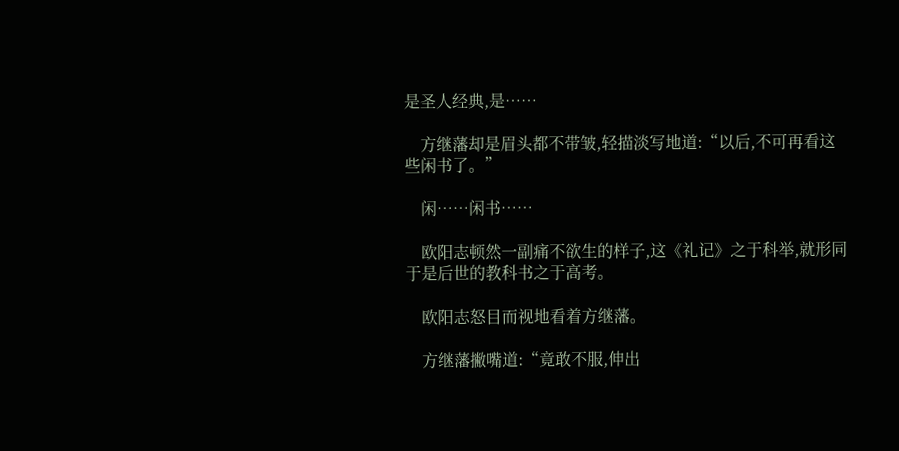是圣人经典,是……

    方继藩却是眉头都不带皱,轻描淡写地道:“以后,不可再看这些闲书了。”

    闲……闲书……

    欧阳志顿然一副痛不欲生的样子,这《礼记》之于科举,就形同于是后世的教科书之于高考。

    欧阳志怒目而视地看着方继藩。

    方继藩撇嘴道:“竟敢不服,伸出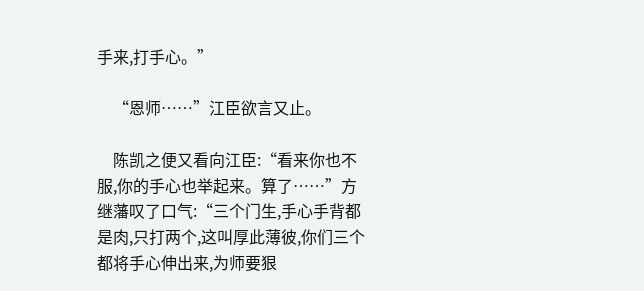手来,打手心。”

    “恩师……”江臣欲言又止。

    陈凯之便又看向江臣:“看来你也不服,你的手心也举起来。算了……”方继藩叹了口气:“三个门生,手心手背都是肉,只打两个,这叫厚此薄彼,你们三个都将手心伸出来,为师要狠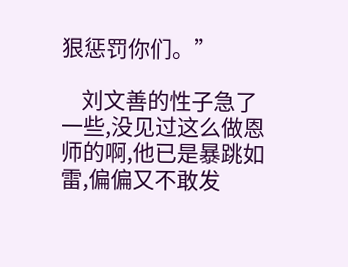狠惩罚你们。”

    刘文善的性子急了一些,没见过这么做恩师的啊,他已是暴跳如雷,偏偏又不敢发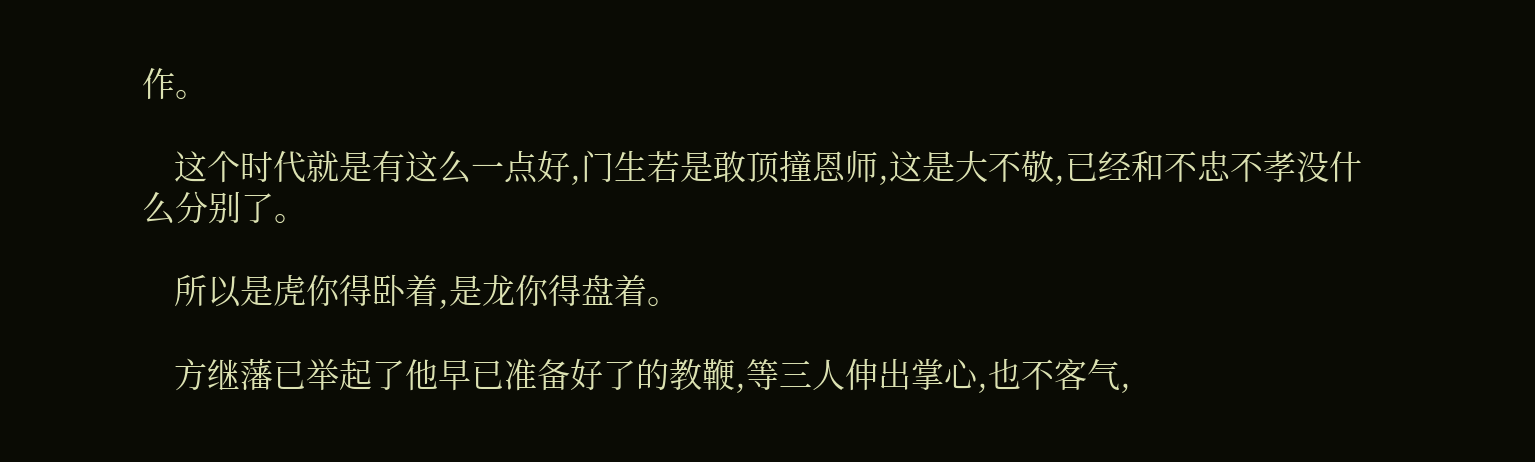作。

    这个时代就是有这么一点好,门生若是敢顶撞恩师,这是大不敬,已经和不忠不孝没什么分别了。

    所以是虎你得卧着,是龙你得盘着。

    方继藩已举起了他早已准备好了的教鞭,等三人伸出掌心,也不客气,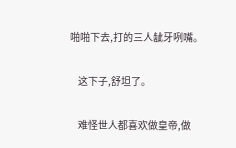啪啪下去,打的三人龇牙咧嘴。

    这下子,舒坦了。

    难怪世人都喜欢做皇帝,做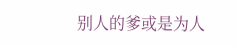别人的爹或是为人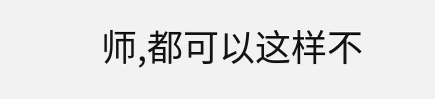师,都可以这样不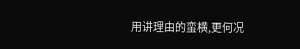用讲理由的蛮横,更何况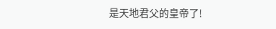是天地君父的皇帝了!